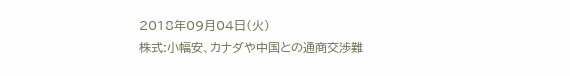2018年09月04日(火)
株式:小幅安、カナダや中国との通商交渉難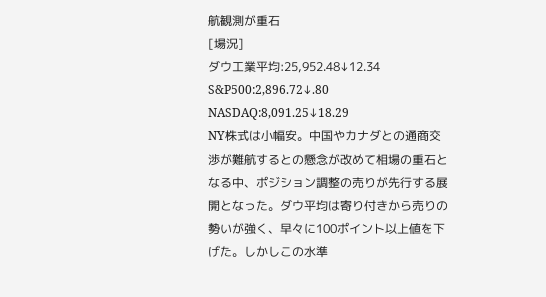航観測が重石
[場況]
ダウ工業平均:25,952.48↓12.34
S&P500:2,896.72↓.80
NASDAQ:8,091.25↓18.29
NY株式は小幅安。中国やカナダとの通商交渉が難航するとの懸念が改めて相場の重石となる中、ポジション調整の売りが先行する展開となった。ダウ平均は寄り付きから売りの勢いが強く、早々に100ポイント以上値を下げた。しかしこの水準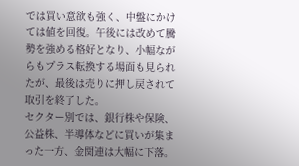では買い意欲も強く、中盤にかけては値を回復。午後には改めて騰勢を強める格好となり、小幅ながらもプラス転換する場面も見られたが、最後は売りに押し戻されて取引を終了した。
セクター別では、銀行株や保険、公益株、半導体などに買いが集まった一方、金関連は大幅に下落。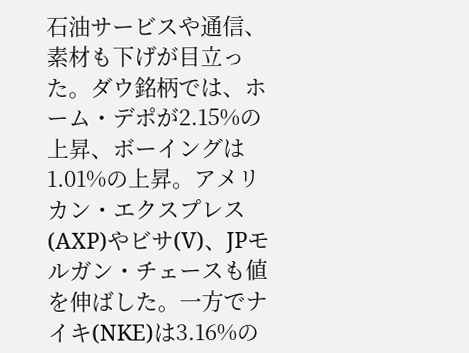石油サービスや通信、素材も下げが目立った。ダウ銘柄では、ホーム・デポが2.15%の上昇、ボーイングは1.01%の上昇。アメリカン・エクスプレス(AXP)やビサ(V)、JPモルガン・チェースも値を伸ばした。一方でナイキ(NKE)は3.16%の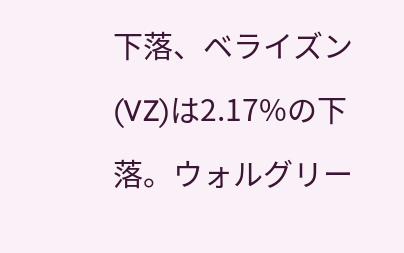下落、ベライズン(VZ)は2.17%の下落。ウォルグリー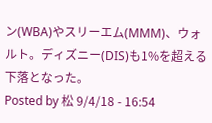ン(WBA)やスリーエム(MMM)、ウォルト。ディズニー(DIS)も1%を超える下落となった。
Posted by 松 9/4/18 - 16:54